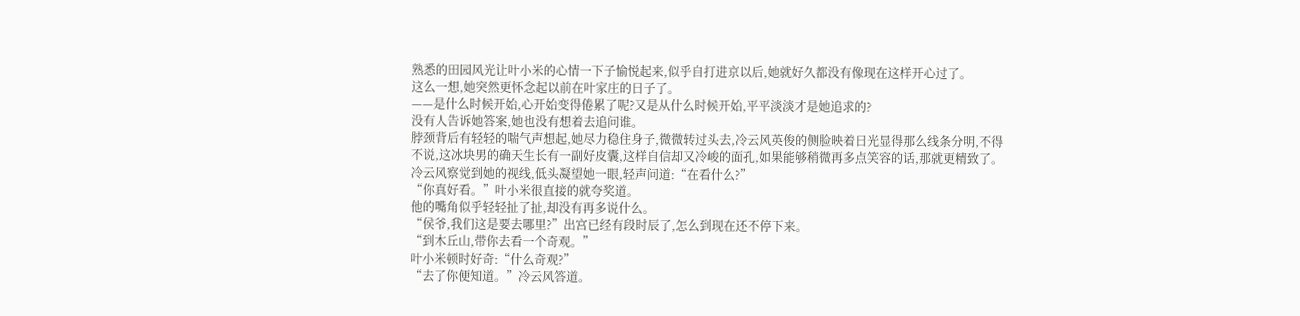熟悉的田园风光让叶小米的心情一下子愉悦起来,似乎自打进京以后,她就好久都没有像现在这样开心过了。
这么一想,她突然更怀念起以前在叶家庄的日子了。
——是什么时候开始,心开始变得倦累了呢?又是从什么时候开始,平平淡淡才是她追求的?
没有人告诉她答案,她也没有想着去追问谁。
脖颈背后有轻轻的喘气声想起,她尽力稳住身子,微微转过头去,冷云风英俊的侧脸映着日光显得那么线条分明,不得不说,这冰块男的确天生长有一副好皮囊,这样自信却又冷峻的面孔,如果能够稍微再多点笑容的话,那就更精致了。
冷云风察觉到她的视线,低头凝望她一眼,轻声问道:“在看什么?”
“你真好看。”叶小米很直接的就夸奖道。
他的嘴角似乎轻轻扯了扯,却没有再多说什么。
“侯爷,我们这是要去哪里?”出宫已经有段时辰了,怎么到现在还不停下来。
“到木丘山,带你去看一个奇观。”
叶小米顿时好奇:“什么奇观?”
“去了你便知道。”冷云风答道。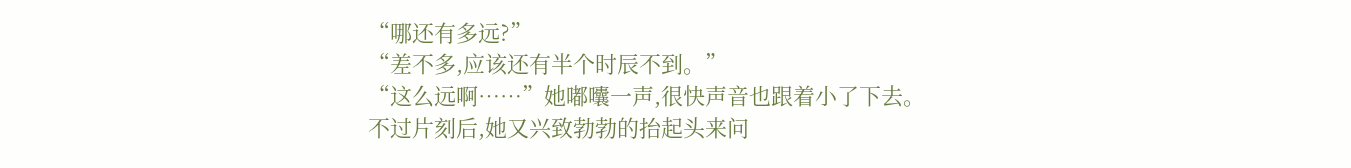“哪还有多远?”
“差不多,应该还有半个时辰不到。”
“这么远啊……”她嘟囔一声,很快声音也跟着小了下去。
不过片刻后,她又兴致勃勃的抬起头来问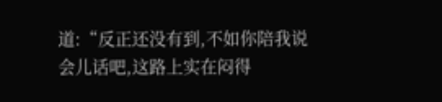道:“反正还没有到,不如你陪我说会儿话吧,这路上实在闷得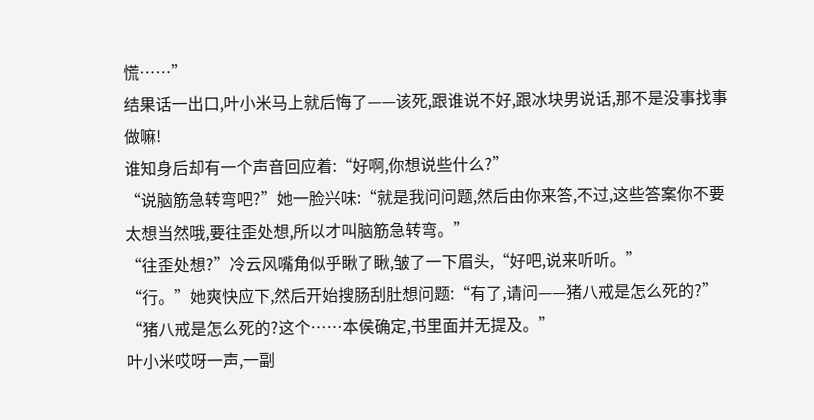慌……”
结果话一出口,叶小米马上就后悔了——该死,跟谁说不好,跟冰块男说话,那不是没事找事做嘛!
谁知身后却有一个声音回应着:“好啊,你想说些什么?”
“说脑筋急转弯吧?”她一脸兴味:“就是我问问题,然后由你来答,不过,这些答案你不要太想当然哦,要往歪处想,所以才叫脑筋急转弯。”
“往歪处想?”冷云风嘴角似乎瞅了瞅,皱了一下眉头,“好吧,说来听听。”
“行。”她爽快应下,然后开始搜肠刮肚想问题:“有了,请问——猪八戒是怎么死的?”
“猪八戒是怎么死的?这个……本侯确定,书里面并无提及。”
叶小米哎呀一声,一副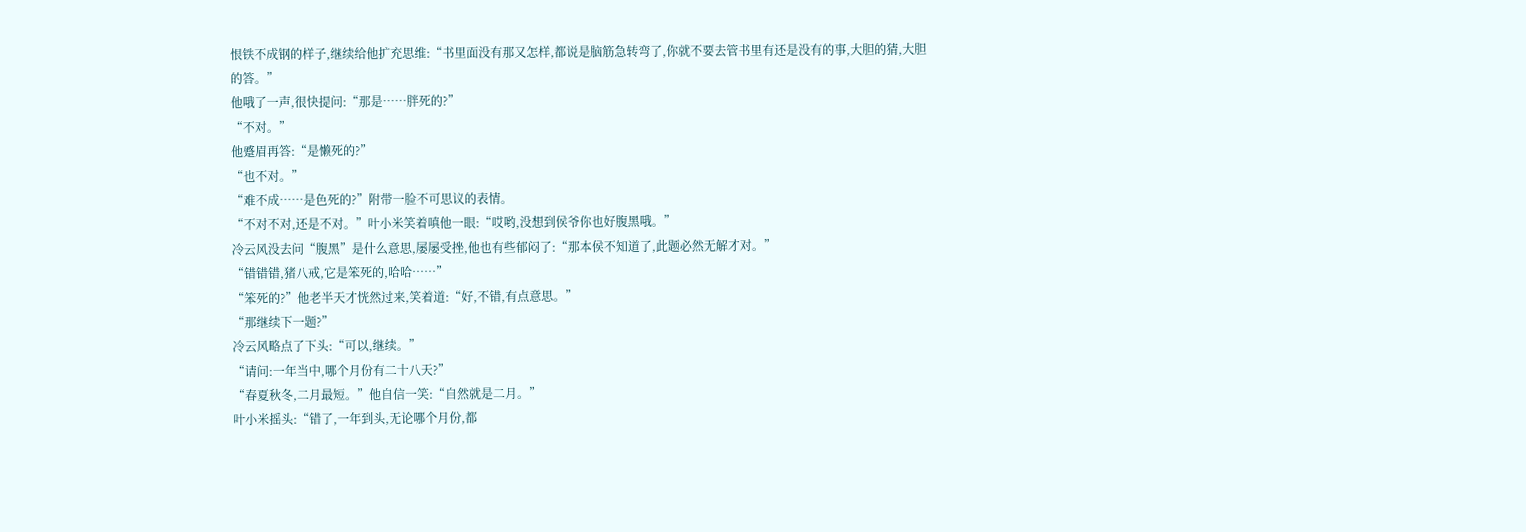恨铁不成钢的样子,继续给他扩充思维:“书里面没有那又怎样,都说是脑筋急转弯了,你就不要去管书里有还是没有的事,大胆的猜,大胆的答。”
他哦了一声,很快提问:“那是……胖死的?”
“不对。”
他蹙眉再答:“是懒死的?”
“也不对。”
“难不成……是色死的?”附带一脸不可思议的表情。
“不对不对,还是不对。”叶小米笑着嗔他一眼:“哎哟,没想到侯爷你也好腹黑哦。”
冷云风没去问“腹黑”是什么意思,屡屡受挫,他也有些郁闷了:“那本侯不知道了,此题必然无解才对。”
“错错错,猪八戒,它是笨死的,哈哈……”
“笨死的?”他老半天才恍然过来,笑着道:“好,不错,有点意思。”
“那继续下一题?”
冷云风略点了下头:“可以,继续。”
“请问:一年当中,哪个月份有二十八天?”
“春夏秋冬,二月最短。”他自信一笑:“自然就是二月。”
叶小米摇头:“错了,一年到头,无论哪个月份,都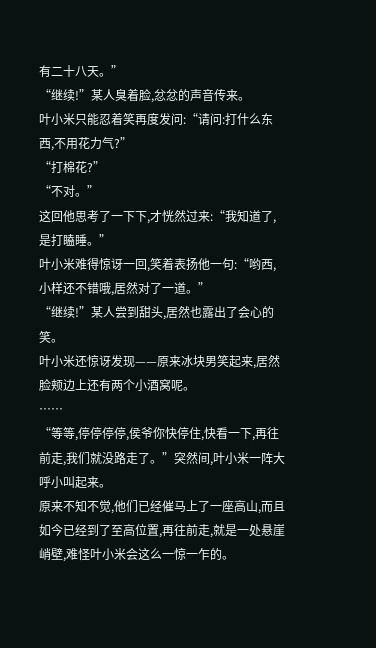有二十八天。”
“继续!”某人臭着脸,忿忿的声音传来。
叶小米只能忍着笑再度发问:“请问:打什么东西,不用花力气?”
“打棉花?”
“不对。”
这回他思考了一下下,才恍然过来:“我知道了,是打瞌睡。”
叶小米难得惊讶一回,笑着表扬他一句:“哟西,小样还不错哦,居然对了一道。”
“继续!”某人尝到甜头,居然也露出了会心的笑。
叶小米还惊讶发现——原来冰块男笑起来,居然脸颊边上还有两个小酒窝呢。
……
“等等,停停停停,侯爷你快停住,快看一下,再往前走,我们就没路走了。”突然间,叶小米一阵大呼小叫起来。
原来不知不觉,他们已经催马上了一座高山,而且如今已经到了至高位置,再往前走,就是一处悬崖峭壁,难怪叶小米会这么一惊一乍的。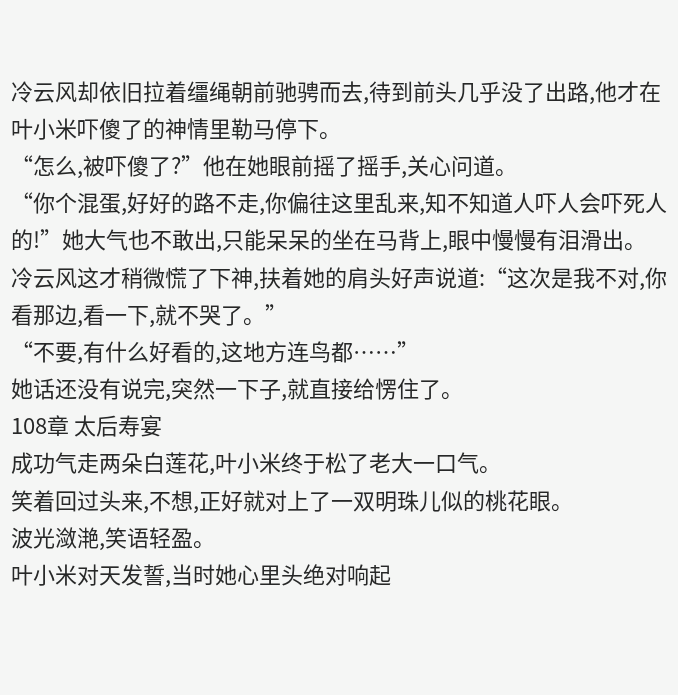冷云风却依旧拉着缰绳朝前驰骋而去,待到前头几乎没了出路,他才在叶小米吓傻了的神情里勒马停下。
“怎么,被吓傻了?”他在她眼前摇了摇手,关心问道。
“你个混蛋,好好的路不走,你偏往这里乱来,知不知道人吓人会吓死人的!”她大气也不敢出,只能呆呆的坐在马背上,眼中慢慢有泪滑出。
冷云风这才稍微慌了下神,扶着她的肩头好声说道:“这次是我不对,你看那边,看一下,就不哭了。”
“不要,有什么好看的,这地方连鸟都……”
她话还没有说完,突然一下子,就直接给愣住了。
108章 太后寿宴
成功气走两朵白莲花,叶小米终于松了老大一口气。
笑着回过头来,不想,正好就对上了一双明珠儿似的桃花眼。
波光潋滟,笑语轻盈。
叶小米对天发誓,当时她心里头绝对响起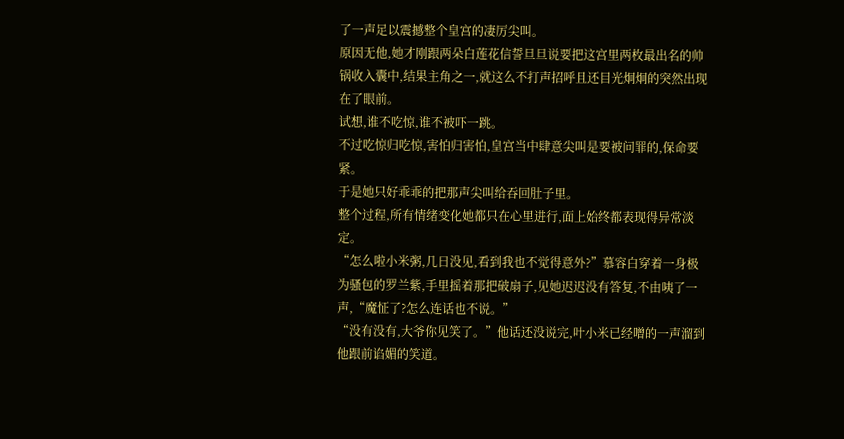了一声足以震撼整个皇宫的凄厉尖叫。
原因无他,她才刚跟两朵白莲花信誓旦旦说要把这宫里两枚最出名的帅锅收入囊中,结果主角之一,就这么不打声招呼且还目光炯炯的突然出现在了眼前。
试想,谁不吃惊,谁不被吓一跳。
不过吃惊归吃惊,害怕归害怕,皇宫当中肆意尖叫是要被问罪的,保命要紧。
于是她只好乖乖的把那声尖叫给吞回肚子里。
整个过程,所有情绪变化她都只在心里进行,面上始终都表现得异常淡定。
“怎么啦小米粥,几日没见,看到我也不觉得意外?”慕容白穿着一身极为骚包的罗兰紫,手里摇着那把破扇子,见她迟迟没有答复,不由咦了一声,“魔怔了?怎么连话也不说。”
“没有没有,大爷你见笑了。”他话还没说完,叶小米已经噌的一声溜到他跟前谄媚的笑道。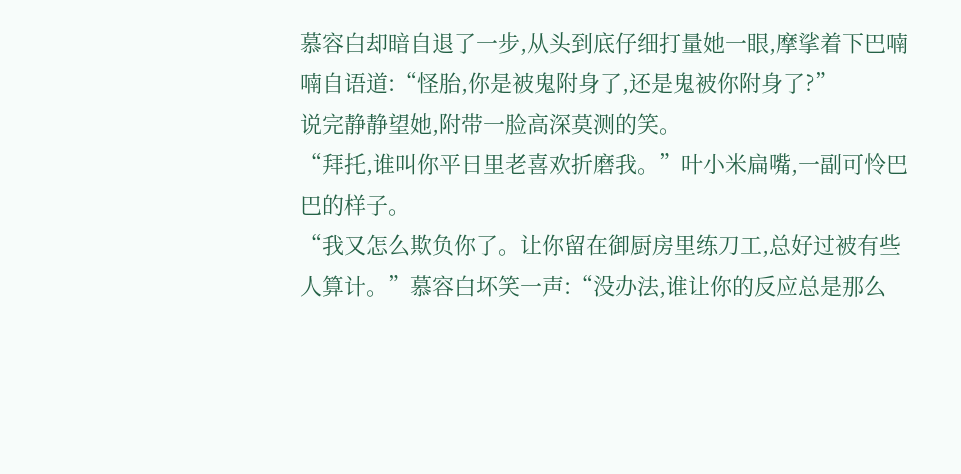慕容白却暗自退了一步,从头到底仔细打量她一眼,摩挲着下巴喃喃自语道:“怪胎,你是被鬼附身了,还是鬼被你附身了?”
说完静静望她,附带一脸高深莫测的笑。
“拜托,谁叫你平日里老喜欢折磨我。”叶小米扁嘴,一副可怜巴巴的样子。
“我又怎么欺负你了。让你留在御厨房里练刀工,总好过被有些人算计。”慕容白坏笑一声:“没办法,谁让你的反应总是那么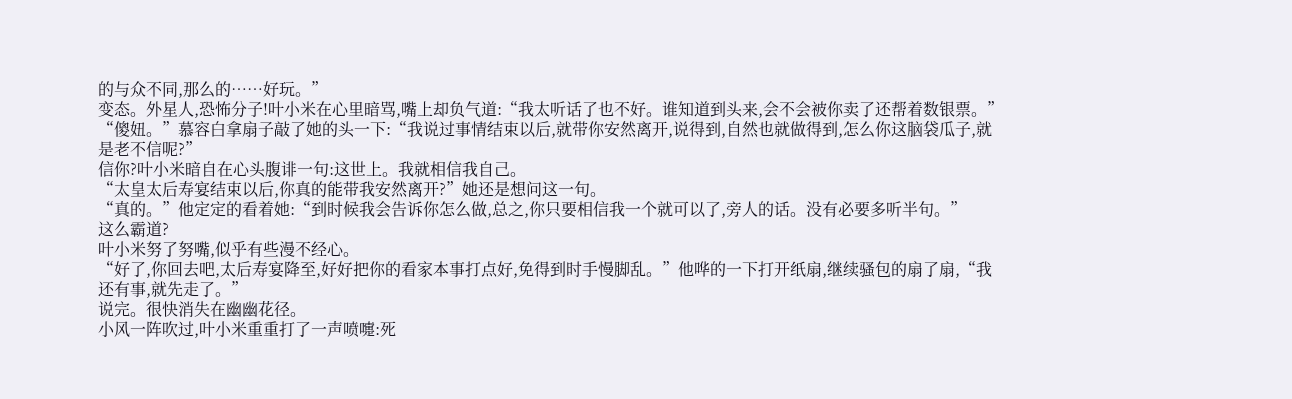的与众不同,那么的……好玩。”
变态。外星人,恐怖分子!叶小米在心里暗骂,嘴上却负气道:“我太听话了也不好。谁知道到头来,会不会被你卖了还帮着数银票。”
“傻妞。”慕容白拿扇子敲了她的头一下:“我说过事情结束以后,就带你安然离开,说得到,自然也就做得到,怎么你这脑袋瓜子,就是老不信呢?”
信你?叶小米暗自在心头腹诽一句:这世上。我就相信我自己。
“太皇太后寿宴结束以后,你真的能带我安然离开?”她还是想问这一句。
“真的。”他定定的看着她:“到时候我会告诉你怎么做,总之,你只要相信我一个就可以了,旁人的话。没有必要多听半句。”
这么霸道?
叶小米努了努嘴,似乎有些漫不经心。
“好了,你回去吧,太后寿宴降至,好好把你的看家本事打点好,免得到时手慢脚乱。”他哗的一下打开纸扇,继续骚包的扇了扇,“我还有事,就先走了。”
说完。很快消失在幽幽花径。
小风一阵吹过,叶小米重重打了一声喷嚏:死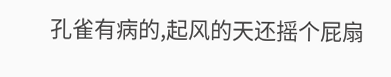孔雀有病的,起风的天还摇个屁扇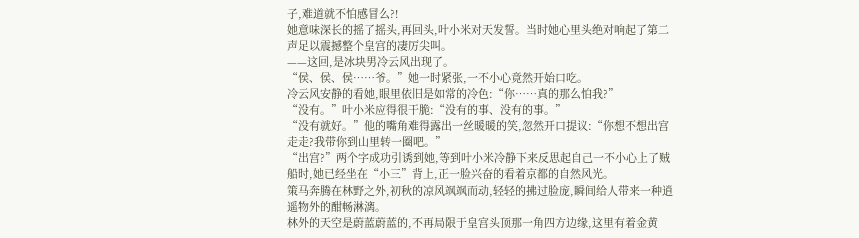子,难道就不怕感冒么?!
她意味深长的摇了摇头,再回头,叶小米对天发誓。当时她心里头绝对响起了第二声足以震撼整个皇宫的凄厉尖叫。
——这回,是冰块男冷云风出现了。
“侯、侯、侯……爷。”她一时紧张,一不小心竟然开始口吃。
冷云风安静的看她,眼里依旧是如常的冷色:“你……真的那么怕我?”
“没有。”叶小米应得很干脆:“没有的事、没有的事。”
“没有就好。”他的嘴角难得露出一丝暖暖的笑,忽然开口提议:“你想不想出宫走走?我带你到山里转一圈吧。”
“出宫?”两个字成功引诱到她,等到叶小米冷静下来反思起自己一不小心上了贼船时,她已经坐在“小三”背上,正一脸兴奋的看着京都的自然风光。
策马奔腾在林野之外,初秋的凉风飒飒而动,轻轻的拂过脸庞,瞬间给人带来一种逍遥物外的酣畅淋漓。
林外的天空是蔚蓝蔚蓝的,不再局限于皇宫头顶那一角四方边缘,这里有着金黄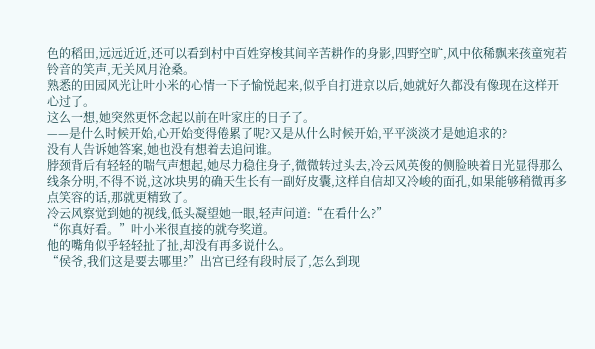色的稻田,远远近近,还可以看到村中百姓穿梭其间辛苦耕作的身影,四野空旷,风中依稀飘来孩童宛若铃音的笑声,无关风月沧桑。
熟悉的田园风光让叶小米的心情一下子愉悦起来,似乎自打进京以后,她就好久都没有像现在这样开心过了。
这么一想,她突然更怀念起以前在叶家庄的日子了。
——是什么时候开始,心开始变得倦累了呢?又是从什么时候开始,平平淡淡才是她追求的?
没有人告诉她答案,她也没有想着去追问谁。
脖颈背后有轻轻的喘气声想起,她尽力稳住身子,微微转过头去,冷云风英俊的侧脸映着日光显得那么线条分明,不得不说,这冰块男的确天生长有一副好皮囊,这样自信却又冷峻的面孔,如果能够稍微再多点笑容的话,那就更精致了。
冷云风察觉到她的视线,低头凝望她一眼,轻声问道:“在看什么?”
“你真好看。”叶小米很直接的就夸奖道。
他的嘴角似乎轻轻扯了扯,却没有再多说什么。
“侯爷,我们这是要去哪里?”出宫已经有段时辰了,怎么到现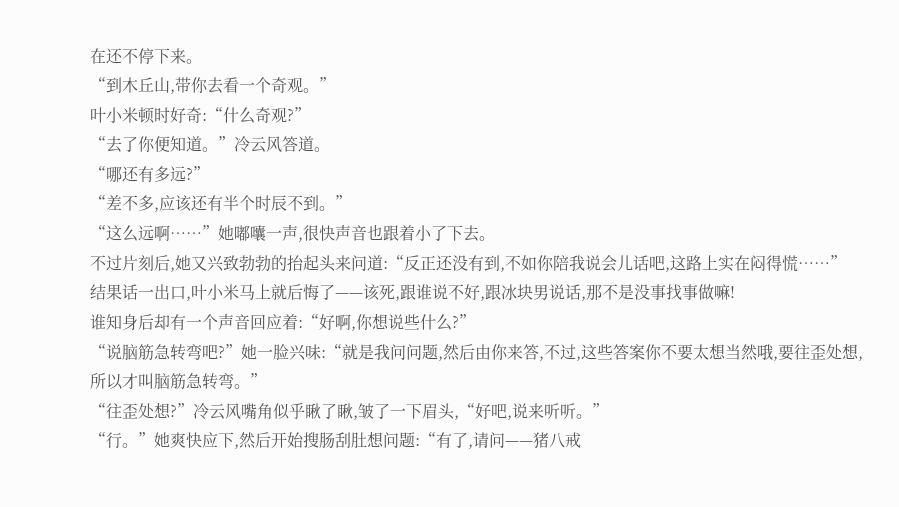在还不停下来。
“到木丘山,带你去看一个奇观。”
叶小米顿时好奇:“什么奇观?”
“去了你便知道。”冷云风答道。
“哪还有多远?”
“差不多,应该还有半个时辰不到。”
“这么远啊……”她嘟囔一声,很快声音也跟着小了下去。
不过片刻后,她又兴致勃勃的抬起头来问道:“反正还没有到,不如你陪我说会儿话吧,这路上实在闷得慌……”
结果话一出口,叶小米马上就后悔了——该死,跟谁说不好,跟冰块男说话,那不是没事找事做嘛!
谁知身后却有一个声音回应着:“好啊,你想说些什么?”
“说脑筋急转弯吧?”她一脸兴味:“就是我问问题,然后由你来答,不过,这些答案你不要太想当然哦,要往歪处想,所以才叫脑筋急转弯。”
“往歪处想?”冷云风嘴角似乎瞅了瞅,皱了一下眉头,“好吧,说来听听。”
“行。”她爽快应下,然后开始搜肠刮肚想问题:“有了,请问——猪八戒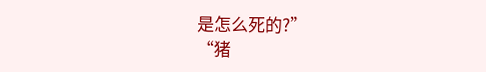是怎么死的?”
“猪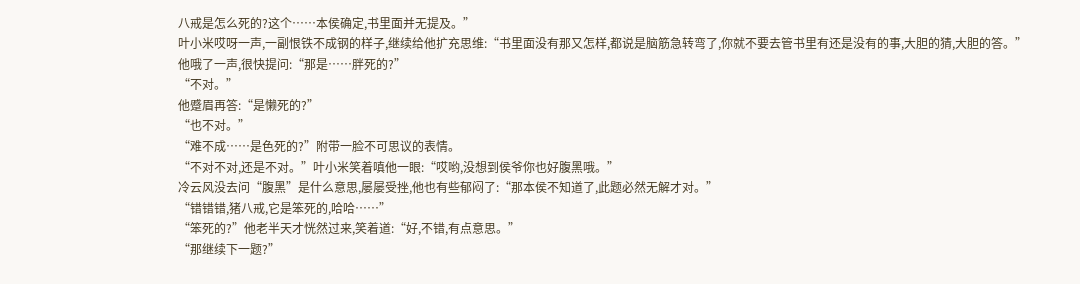八戒是怎么死的?这个……本侯确定,书里面并无提及。”
叶小米哎呀一声,一副恨铁不成钢的样子,继续给他扩充思维:“书里面没有那又怎样,都说是脑筋急转弯了,你就不要去管书里有还是没有的事,大胆的猜,大胆的答。”
他哦了一声,很快提问:“那是……胖死的?”
“不对。”
他蹙眉再答:“是懒死的?”
“也不对。”
“难不成……是色死的?”附带一脸不可思议的表情。
“不对不对,还是不对。”叶小米笑着嗔他一眼:“哎哟,没想到侯爷你也好腹黑哦。”
冷云风没去问“腹黑”是什么意思,屡屡受挫,他也有些郁闷了:“那本侯不知道了,此题必然无解才对。”
“错错错,猪八戒,它是笨死的,哈哈……”
“笨死的?”他老半天才恍然过来,笑着道:“好,不错,有点意思。”
“那继续下一题?”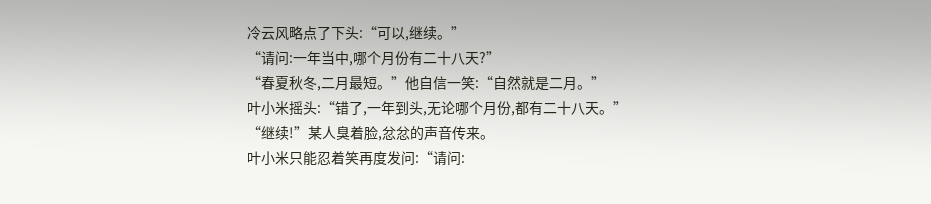冷云风略点了下头:“可以,继续。”
“请问:一年当中,哪个月份有二十八天?”
“春夏秋冬,二月最短。”他自信一笑:“自然就是二月。”
叶小米摇头:“错了,一年到头,无论哪个月份,都有二十八天。”
“继续!”某人臭着脸,忿忿的声音传来。
叶小米只能忍着笑再度发问:“请问: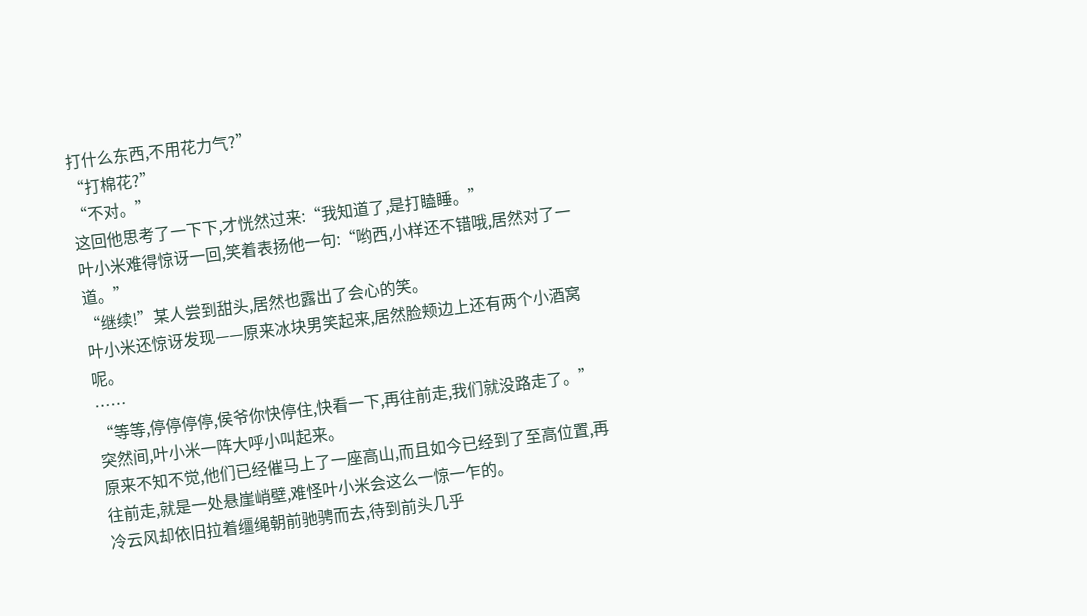打什么东西,不用花力气?”
“打棉花?”
“不对。”
这回他思考了一下下,才恍然过来:“我知道了,是打瞌睡。”
叶小米难得惊讶一回,笑着表扬他一句:“哟西,小样还不错哦,居然对了一道。”
“继续!”某人尝到甜头,居然也露出了会心的笑。
叶小米还惊讶发现——原来冰块男笑起来,居然脸颊边上还有两个小酒窝呢。
……
“等等,停停停停,侯爷你快停住,快看一下,再往前走,我们就没路走了。”突然间,叶小米一阵大呼小叫起来。
原来不知不觉,他们已经催马上了一座高山,而且如今已经到了至高位置,再往前走,就是一处悬崖峭壁,难怪叶小米会这么一惊一乍的。
冷云风却依旧拉着缰绳朝前驰骋而去,待到前头几乎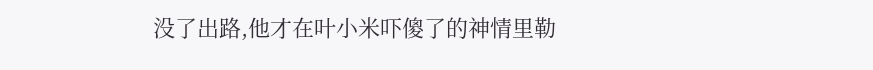没了出路,他才在叶小米吓傻了的神情里勒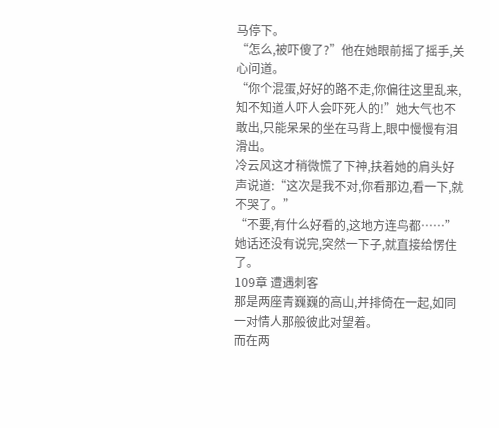马停下。
“怎么,被吓傻了?”他在她眼前摇了摇手,关心问道。
“你个混蛋,好好的路不走,你偏往这里乱来,知不知道人吓人会吓死人的!”她大气也不敢出,只能呆呆的坐在马背上,眼中慢慢有泪滑出。
冷云风这才稍微慌了下神,扶着她的肩头好声说道:“这次是我不对,你看那边,看一下,就不哭了。”
“不要,有什么好看的,这地方连鸟都……”
她话还没有说完,突然一下子,就直接给愣住了。
109章 遭遇刺客
那是两座青巍巍的高山,并排倚在一起,如同一对情人那般彼此对望着。
而在两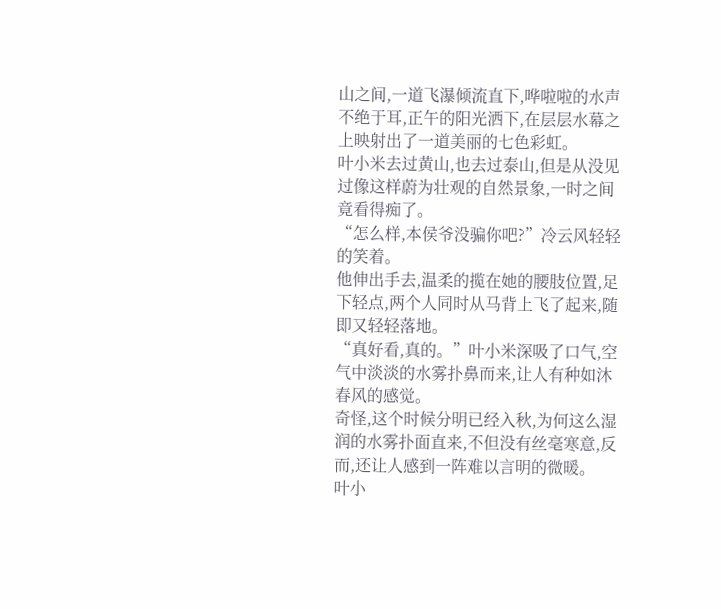山之间,一道飞瀑倾流直下,哗啦啦的水声不绝于耳,正午的阳光洒下,在层层水幕之上映射出了一道美丽的七色彩虹。
叶小米去过黄山,也去过泰山,但是从没见过像这样蔚为壮观的自然景象,一时之间竟看得痴了。
“怎么样,本侯爷没骗你吧?”冷云风轻轻的笑着。
他伸出手去,温柔的揽在她的腰肢位置,足下轻点,两个人同时从马背上飞了起来,随即又轻轻落地。
“真好看,真的。”叶小米深吸了口气,空气中淡淡的水雾扑鼻而来,让人有种如沐春风的感觉。
奇怪,这个时候分明已经入秋,为何这么湿润的水雾扑面直来,不但没有丝毫寒意,反而,还让人感到一阵难以言明的微暖。
叶小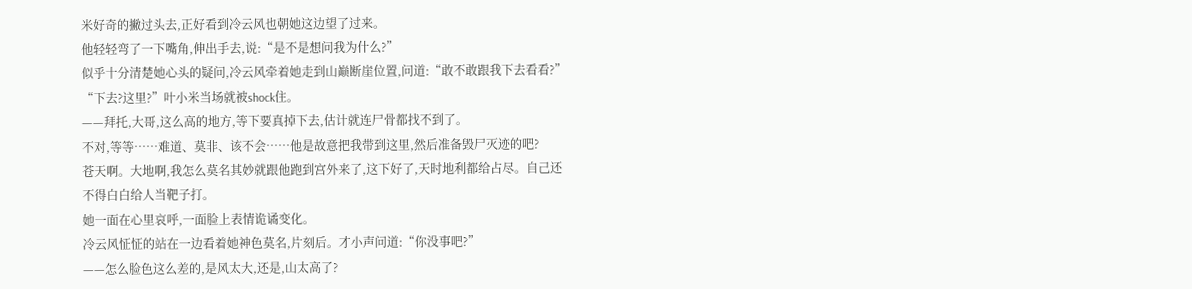米好奇的撇过头去,正好看到冷云风也朝她这边望了过来。
他轻轻弯了一下嘴角,伸出手去,说:“是不是想问我为什么?”
似乎十分清楚她心头的疑问,冷云风牵着她走到山巅断崖位置,问道:“敢不敢跟我下去看看?”
“下去?这里?”叶小米当场就被shock住。
——拜托,大哥,这么高的地方,等下要真掉下去,估计就连尸骨都找不到了。
不对,等等……难道、莫非、该不会……他是故意把我带到这里,然后准备毁尸灭迹的吧?
苍天啊。大地啊,我怎么莫名其妙就跟他跑到宫外来了,这下好了,天时地利都给占尽。自己还不得白白给人当靶子打。
她一面在心里哀呼,一面脸上表情诡谲变化。
冷云风怔怔的站在一边看着她神色莫名,片刻后。才小声问道:“你没事吧?”
——怎么脸色这么差的,是风太大,还是,山太高了?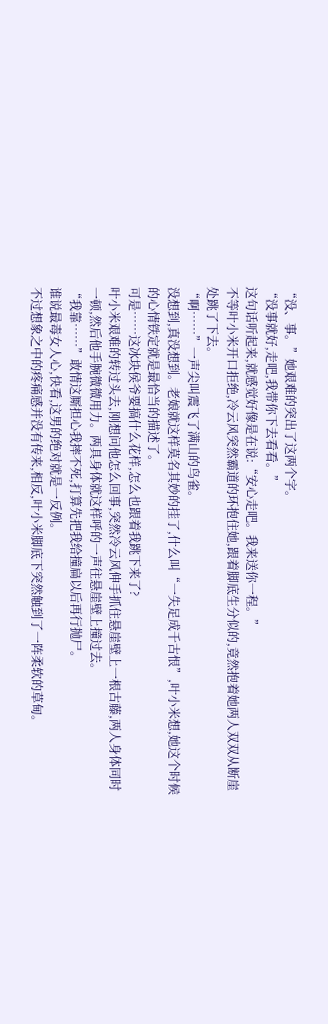“没、事。”她艰难的突出了这两个字。
“没事就好,走吧,我带你下去看看。”
这句话听起来,就感觉好像是在说:“安心走吧。我来送你一程。”
不等叶小米开口拒绝,冷云风突然霸道的环抱住她,跟着脚底生分似的,竟然抱着她两人双双从断崖处跳了下去。
“啊……”一声尖叫震飞了满山的鸟雀。
没想到,真没想到。老娘就这样莫名其妙的挂了,什么叫“一失足成千古恨”,叶小米想,她这个时候的心情铁定就是最恰当的描述了。
可是……这冰块侯爷要搞什么花样,怎么也跟着我跳下来了?
叶小米艰难的转过头去,刚想问他怎么回事,突然冷云风伸手抓住悬崖壁上一根古藤,两人身体同时一顿,然后他手腕微微用力。两具身体就这样呼的一声往悬崖壁上撞过去。
“我靠……”敢情这厮担心我摔不死,打算先把我给撞扁以后再行抛尸。
谁说最毒女人心,快看,这男的绝对就是一反例。
不过想象之中的疼痛感并没有传来,相反,叶小米脚底下突然触到了一阵柔软的草甸。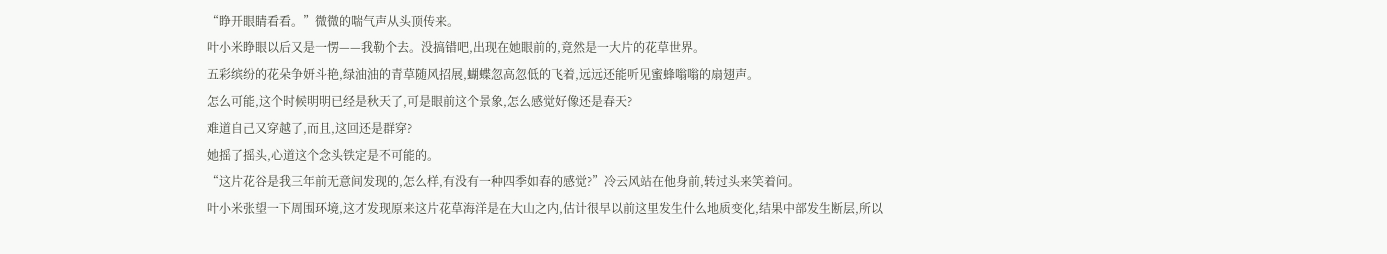“睁开眼睛看看。”微微的喘气声从头顶传来。
叶小米睁眼以后又是一愣——我勒个去。没搞错吧,出现在她眼前的,竟然是一大片的花草世界。
五彩缤纷的花朵争妍斗艳,绿油油的青草随风招展,蝴蝶忽高忽低的飞着,远远还能听见蜜蜂嗡嗡的扇翅声。
怎么可能,这个时候明明已经是秋天了,可是眼前这个景象,怎么感觉好像还是春天?
难道自己又穿越了,而且,这回还是群穿?
她摇了摇头,心道这个念头铁定是不可能的。
“这片花谷是我三年前无意间发现的,怎么样,有没有一种四季如春的感觉?”冷云风站在他身前,转过头来笑着问。
叶小米张望一下周围环境,这才发现原来这片花草海洋是在大山之内,估计很早以前这里发生什么地质变化,结果中部发生断层,所以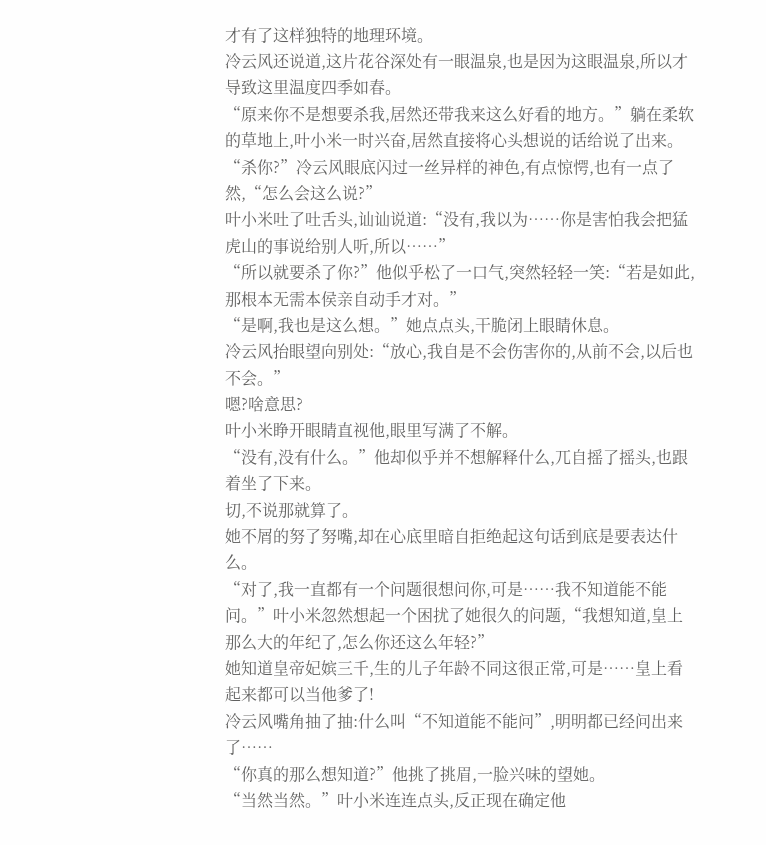才有了这样独特的地理环境。
冷云风还说道,这片花谷深处有一眼温泉,也是因为这眼温泉,所以才导致这里温度四季如春。
“原来你不是想要杀我,居然还带我来这么好看的地方。”躺在柔软的草地上,叶小米一时兴奋,居然直接将心头想说的话给说了出来。
“杀你?”冷云风眼底闪过一丝异样的神色,有点惊愕,也有一点了然,“怎么会这么说?”
叶小米吐了吐舌头,讪讪说道:“没有,我以为……你是害怕我会把猛虎山的事说给别人听,所以……”
“所以就要杀了你?”他似乎松了一口气,突然轻轻一笑:“若是如此,那根本无需本侯亲自动手才对。”
“是啊,我也是这么想。”她点点头,干脆闭上眼睛休息。
冷云风抬眼望向别处:“放心,我自是不会伤害你的,从前不会,以后也不会。”
嗯?啥意思?
叶小米睁开眼睛直视他,眼里写满了不解。
“没有,没有什么。”他却似乎并不想解释什么,兀自摇了摇头,也跟着坐了下来。
切,不说那就算了。
她不屑的努了努嘴,却在心底里暗自拒绝起这句话到底是要表达什么。
“对了,我一直都有一个问题很想问你,可是……我不知道能不能问。”叶小米忽然想起一个困扰了她很久的问题,“我想知道,皇上那么大的年纪了,怎么你还这么年轻?”
她知道皇帝妃嫔三千,生的儿子年龄不同这很正常,可是……皇上看起来都可以当他爹了!
冷云风嘴角抽了抽:什么叫“不知道能不能问”,明明都已经问出来了……
“你真的那么想知道?”他挑了挑眉,一脸兴味的望她。
“当然当然。”叶小米连连点头,反正现在确定他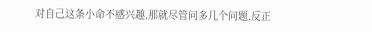对自己这条小命不感兴趣,那就尽管问多几个问题,反正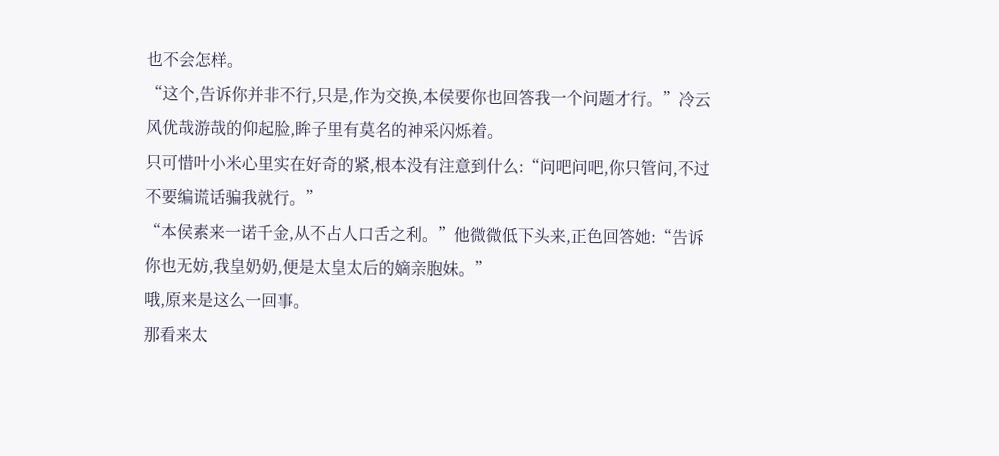也不会怎样。
“这个,告诉你并非不行,只是,作为交换,本侯要你也回答我一个问题才行。”冷云风优哉游哉的仰起脸,眸子里有莫名的神采闪烁着。
只可惜叶小米心里实在好奇的紧,根本没有注意到什么:“问吧问吧,你只管问,不过不要编谎话骗我就行。”
“本侯素来一诺千金,从不占人口舌之利。”他微微低下头来,正色回答她:“告诉你也无妨,我皇奶奶,便是太皇太后的嫡亲胞妹。”
哦,原来是这么一回事。
那看来太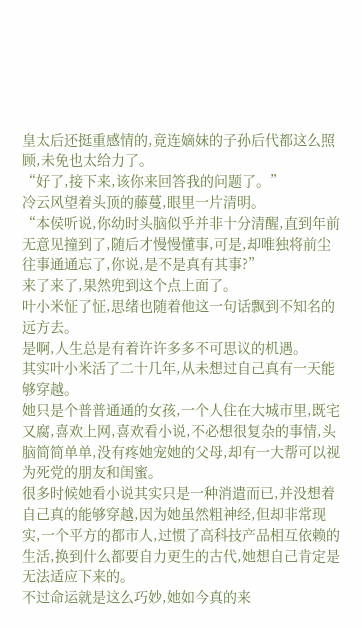皇太后还挺重感情的,竟连嫡妹的子孙后代都这么照顾,未免也太给力了。
“好了,接下来,该你来回答我的问题了。”
冷云风望着头顶的藤蔓,眼里一片清明。
“本侯听说,你幼时头脑似乎并非十分清醒,直到年前无意见撞到了,随后才慢慢懂事,可是,却唯独将前尘往事通通忘了,你说,是不是真有其事?”
来了来了,果然兜到这个点上面了。
叶小米怔了怔,思绪也随着他这一句话飘到不知名的远方去。
是啊,人生总是有着许许多多不可思议的机遇。
其实叶小米活了二十几年,从未想过自己真有一天能够穿越。
她只是个普普通通的女孩,一个人住在大城市里,既宅又腐,喜欢上网,喜欢看小说,不必想很复杂的事情,头脑简简单单,没有疼她宠她的父母,却有一大帮可以视为死党的朋友和闺蜜。
很多时候她看小说其实只是一种消遣而已,并没想着自己真的能够穿越,因为她虽然粗神经,但却非常现实,一个平方的都市人,过惯了高科技产品相互依赖的生活,换到什么都要自力更生的古代,她想自己肯定是无法适应下来的。
不过命运就是这么巧妙,她如今真的来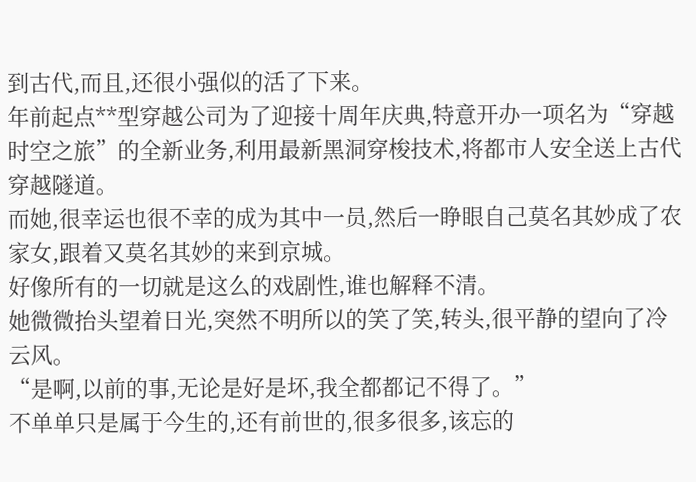到古代,而且,还很小强似的活了下来。
年前起点**型穿越公司为了迎接十周年庆典,特意开办一项名为“穿越时空之旅”的全新业务,利用最新黑洞穿梭技术,将都市人安全送上古代穿越隧道。
而她,很幸运也很不幸的成为其中一员,然后一睁眼自己莫名其妙成了农家女,跟着又莫名其妙的来到京城。
好像所有的一切就是这么的戏剧性,谁也解释不清。
她微微抬头望着日光,突然不明所以的笑了笑,转头,很平静的望向了冷云风。
“是啊,以前的事,无论是好是坏,我全都都记不得了。”
不单单只是属于今生的,还有前世的,很多很多,该忘的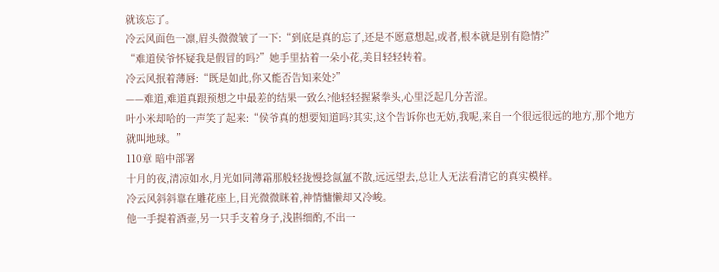就该忘了。
冷云风面色一凛,眉头微微皱了一下:“到底是真的忘了,还是不愿意想起,或者,根本就是别有隐情?”
“难道侯爷怀疑我是假冒的吗?”她手里拈着一朵小花,美目轻轻转着。
冷云风抿着薄唇:“既是如此,你又能否告知来处?”
——难道,难道真跟预想之中最差的结果一致么?他轻轻握紧拳头,心里泛起几分苦涩。
叶小米却哈的一声笑了起来:“侯爷真的想要知道吗?其实,这个告诉你也无妨,我呢,来自一个很远很远的地方,那个地方就叫地球。”
110章 暗中部署
十月的夜,清凉如水,月光如同薄霜那般轻拢慢捻氤氲不散,远远望去,总让人无法看清它的真实模样。
冷云风斜斜靠在雕花座上,目光微微眯着,神情慵懒却又冷峻。
他一手提着酒壶,另一只手支着身子,浅斟细酌,不出一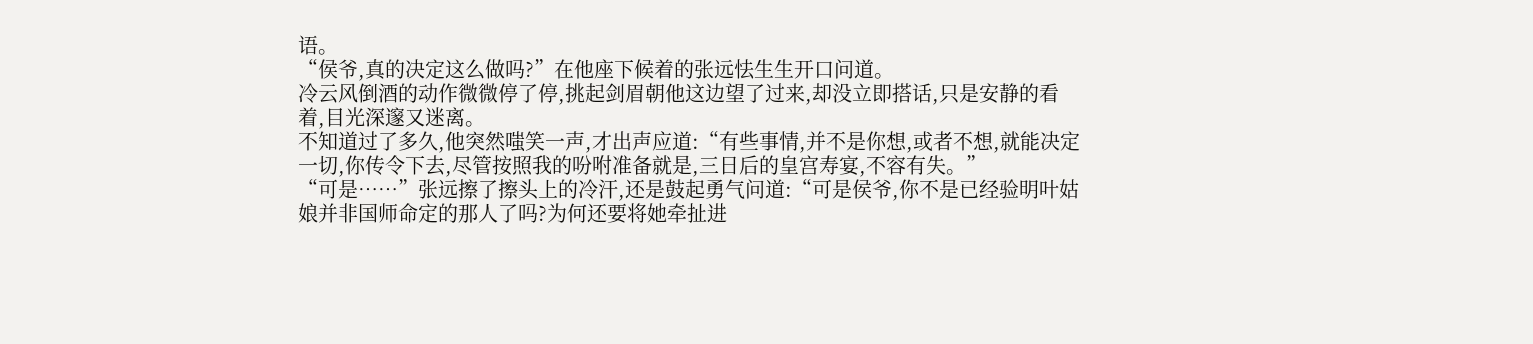语。
“侯爷,真的决定这么做吗?”在他座下候着的张远怯生生开口问道。
冷云风倒酒的动作微微停了停,挑起剑眉朝他这边望了过来,却没立即搭话,只是安静的看着,目光深邃又迷离。
不知道过了多久,他突然嗤笑一声,才出声应道:“有些事情,并不是你想,或者不想,就能决定一切,你传令下去,尽管按照我的吩咐准备就是,三日后的皇宫寿宴,不容有失。”
“可是……”张远擦了擦头上的冷汗,还是鼓起勇气问道:“可是侯爷,你不是已经验明叶姑娘并非国师命定的那人了吗?为何还要将她牵扯进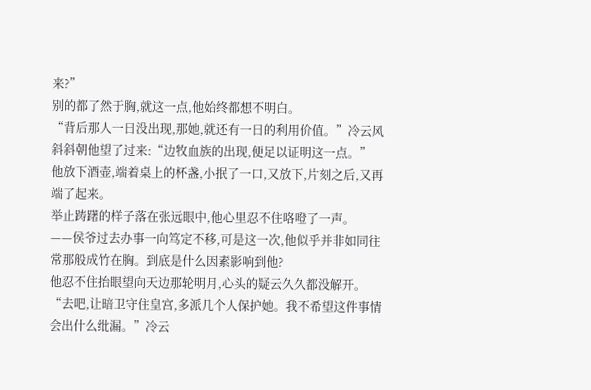来?”
别的都了然于胸,就这一点,他始终都想不明白。
“背后那人一日没出现,那她,就还有一日的利用价值。”冷云风斜斜朝他望了过来:“边牧血族的出现,便足以证明这一点。”
他放下酒壶,端着桌上的杯盏,小抿了一口,又放下,片刻之后,又再端了起来。
举止踌躇的样子落在张远眼中,他心里忍不住咯噔了一声。
——侯爷过去办事一向笃定不移,可是这一次,他似乎并非如同往常那般成竹在胸。到底是什么因素影响到他?
他忍不住抬眼望向天边那轮明月,心头的疑云久久都没解开。
“去吧,让暗卫守住皇宫,多派几个人保护她。我不希望这件事情会出什么纰漏。”冷云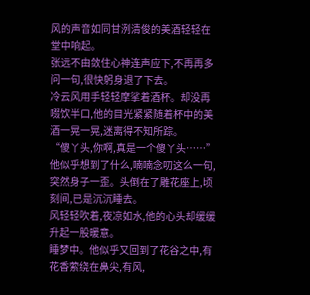风的声音如同甘洌清俊的美酒轻轻在堂中响起。
张远不由敛住心神连声应下,不再再多问一句,很快躬身退了下去。
冷云风用手轻轻摩挲着酒杯。却没再啜饮半口,他的目光紧紧随着杯中的美酒一晃一晃,迷离得不知所踪。
“傻丫头,你啊,真是一个傻丫头……”他似乎想到了什么,喃喃念叨这么一句,突然身子一歪。头倒在了雕花座上,顷刻间,已是沉沉睡去。
风轻轻吹着,夜凉如水,他的心头却缓缓升起一股暖意。
睡梦中。他似乎又回到了花谷之中,有花香萦绕在鼻尖,有风,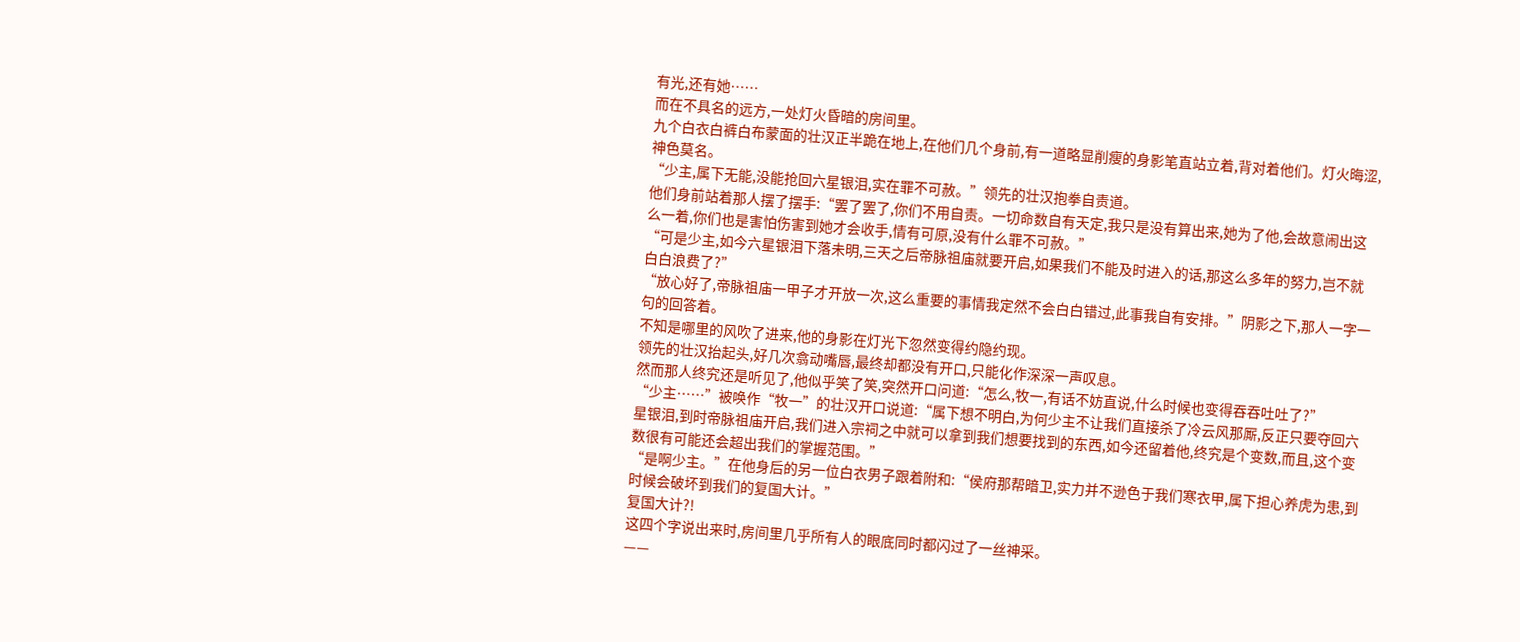有光,还有她……
而在不具名的远方,一处灯火昏暗的房间里。
九个白衣白裤白布蒙面的壮汉正半跪在地上,在他们几个身前,有一道略显削瘦的身影笔直站立着,背对着他们。灯火晦涩,神色莫名。
“少主,属下无能,没能抢回六星银泪,实在罪不可赦。”领先的壮汉抱拳自责道。
他们身前站着那人摆了摆手:“罢了罢了,你们不用自责。一切命数自有天定,我只是没有算出来,她为了他,会故意闹出这么一着,你们也是害怕伤害到她才会收手,情有可原,没有什么罪不可赦。”
“可是少主,如今六星银泪下落未明,三天之后帝脉祖庙就要开启,如果我们不能及时进入的话,那这么多年的努力,岂不就白白浪费了?”
“放心好了,帝脉祖庙一甲子才开放一次,这么重要的事情我定然不会白白错过,此事我自有安排。”阴影之下,那人一字一句的回答着。
不知是哪里的风吹了进来,他的身影在灯光下忽然变得约隐约现。
领先的壮汉抬起头,好几次翕动嘴唇,最终却都没有开口,只能化作深深一声叹息。
然而那人终究还是听见了,他似乎笑了笑,突然开口问道:“怎么,牧一,有话不妨直说,什么时候也变得吞吞吐吐了?”
“少主……”被唤作“牧一”的壮汉开口说道:“属下想不明白,为何少主不让我们直接杀了冷云风那厮,反正只要夺回六星银泪,到时帝脉祖庙开启,我们进入宗祠之中就可以拿到我们想要找到的东西,如今还留着他,终究是个变数,而且,这个变数很有可能还会超出我们的掌握范围。”
“是啊少主。”在他身后的另一位白衣男子跟着附和:“侯府那帮暗卫,实力并不逊色于我们寒衣甲,属下担心养虎为患,到时候会破坏到我们的复国大计。”
复国大计?!
这四个字说出来时,房间里几乎所有人的眼底同时都闪过了一丝神采。
——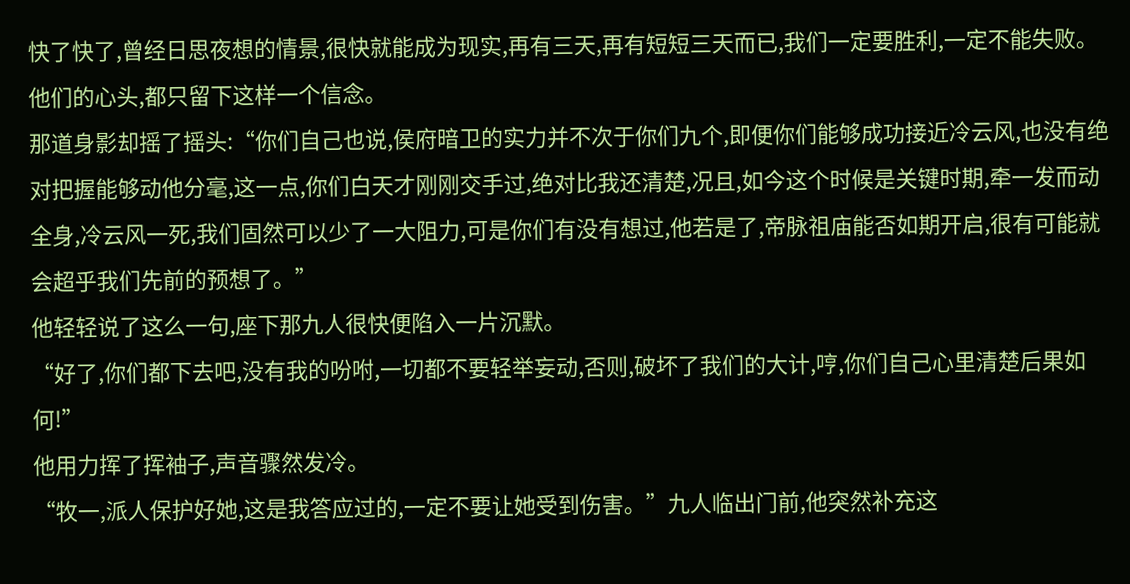快了快了,曾经日思夜想的情景,很快就能成为现实,再有三天,再有短短三天而已,我们一定要胜利,一定不能失败。
他们的心头,都只留下这样一个信念。
那道身影却摇了摇头:“你们自己也说,侯府暗卫的实力并不次于你们九个,即便你们能够成功接近冷云风,也没有绝对把握能够动他分毫,这一点,你们白天才刚刚交手过,绝对比我还清楚,况且,如今这个时候是关键时期,牵一发而动全身,冷云风一死,我们固然可以少了一大阻力,可是你们有没有想过,他若是了,帝脉祖庙能否如期开启,很有可能就会超乎我们先前的预想了。”
他轻轻说了这么一句,座下那九人很快便陷入一片沉默。
“好了,你们都下去吧,没有我的吩咐,一切都不要轻举妄动,否则,破坏了我们的大计,哼,你们自己心里清楚后果如何!”
他用力挥了挥袖子,声音骤然发冷。
“牧一,派人保护好她,这是我答应过的,一定不要让她受到伤害。”九人临出门前,他突然补充这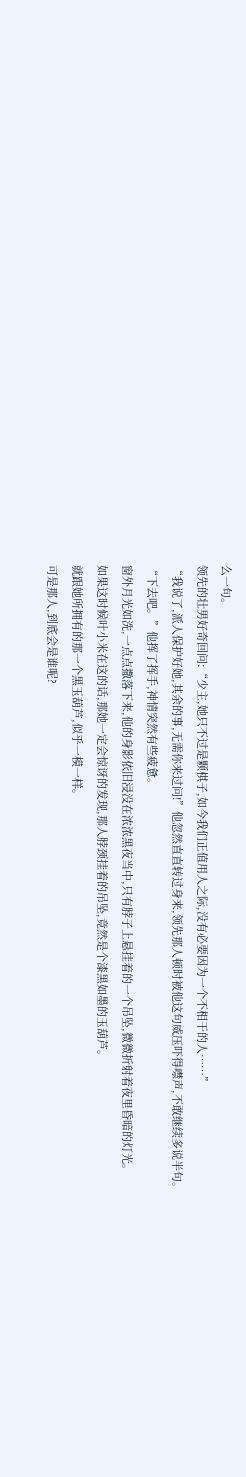么一句。
领先的壮男好奇回问:“少主,她只不过是颗棋子,如今我们正值用人之际,没有必要因为一个不相干的人……”
“我说了,派人保护好她,其余的事,无需你来过问!”他忽然直直转过身来,领先那人顿时被他这句威压吓得噤声,不敢继续多说半句。
“下去吧。”他挥了挥手,神情突然有些疲惫。
窗外月光如洗,一点点撒落下来,他的身影依旧浸没在浓浓黑夜当中,只有脖子上悬挂着的一个吊坠,微微折射着夜里昏暗的灯光。
如果这时候叶小米在这的话,那她一定会惊讶的发现,那人脖颈挂着的吊坠,竟然是个漆黑如墨的玉葫芦。
就跟她所拥有的那一个黑玉葫芦,似乎一模一样。
可是那人,到底会是谁呢?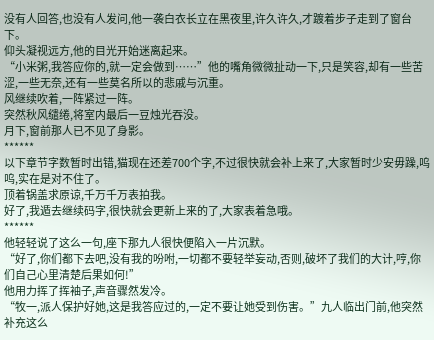没有人回答,也没有人发问,他一袭白衣长立在黑夜里,许久许久,才踱着步子走到了窗台下。
仰头凝视远方,他的目光开始迷离起来。
“小米粥,我答应你的,就一定会做到……”他的嘴角微微扯动一下,只是笑容,却有一些苦涩,一些无奈,还有一些莫名所以的悲戚与沉重。
风继续吹着,一阵紧过一阵。
突然秋风缱绻,将室内最后一豆烛光吞没。
月下,窗前那人已不见了身影。
******
以下章节字数暂时出错,猫现在还差700个字,不过很快就会补上来了,大家暂时少安毋躁,呜呜,实在是对不住了。
顶着锅盖求原谅,千万千万表拍我。
好了,我遁去继续码字,很快就会更新上来的了,大家表着急哦。
******
他轻轻说了这么一句,座下那九人很快便陷入一片沉默。
“好了,你们都下去吧,没有我的吩咐,一切都不要轻举妄动,否则,破坏了我们的大计,哼,你们自己心里清楚后果如何!”
他用力挥了挥袖子,声音骤然发冷。
“牧一,派人保护好她,这是我答应过的,一定不要让她受到伤害。”九人临出门前,他突然补充这么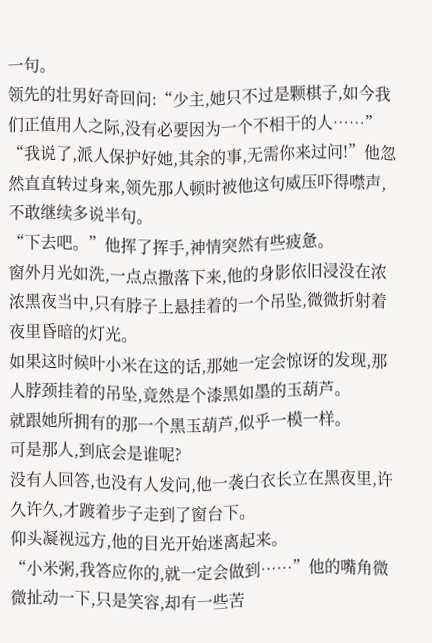一句。
领先的壮男好奇回问:“少主,她只不过是颗棋子,如今我们正值用人之际,没有必要因为一个不相干的人……”
“我说了,派人保护好她,其余的事,无需你来过问!”他忽然直直转过身来,领先那人顿时被他这句威压吓得噤声,不敢继续多说半句。
“下去吧。”他挥了挥手,神情突然有些疲惫。
窗外月光如洗,一点点撒落下来,他的身影依旧浸没在浓浓黑夜当中,只有脖子上悬挂着的一个吊坠,微微折射着夜里昏暗的灯光。
如果这时候叶小米在这的话,那她一定会惊讶的发现,那人脖颈挂着的吊坠,竟然是个漆黑如墨的玉葫芦。
就跟她所拥有的那一个黑玉葫芦,似乎一模一样。
可是那人,到底会是谁呢?
没有人回答,也没有人发问,他一袭白衣长立在黑夜里,许久许久,才踱着步子走到了窗台下。
仰头凝视远方,他的目光开始迷离起来。
“小米粥,我答应你的,就一定会做到……”他的嘴角微微扯动一下,只是笑容,却有一些苦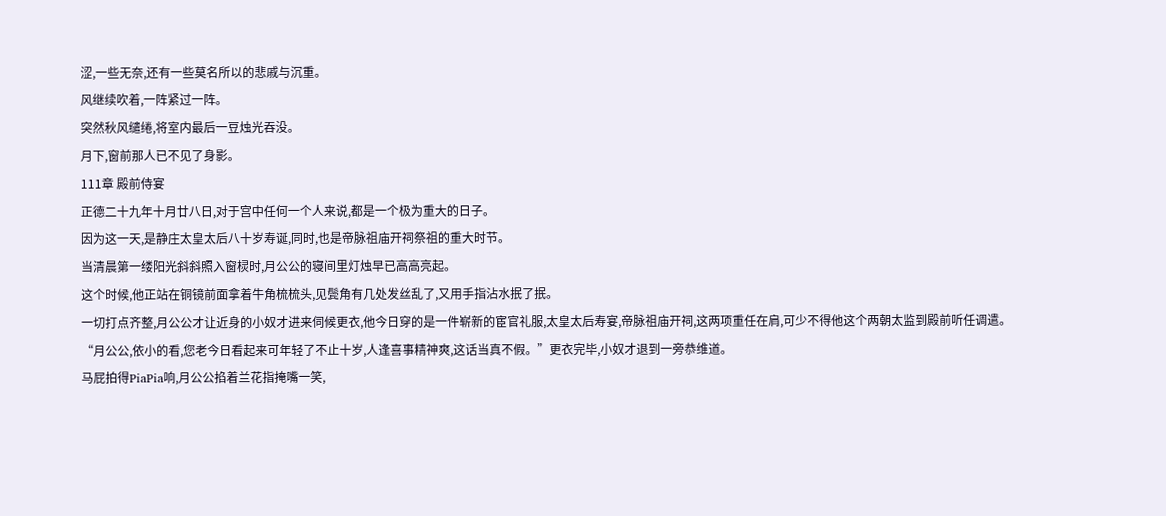涩,一些无奈,还有一些莫名所以的悲戚与沉重。
风继续吹着,一阵紧过一阵。
突然秋风缱绻,将室内最后一豆烛光吞没。
月下,窗前那人已不见了身影。
111章 殿前侍宴
正德二十九年十月廿八日,对于宫中任何一个人来说,都是一个极为重大的日子。
因为这一天,是静庄太皇太后八十岁寿诞,同时,也是帝脉祖庙开祠祭祖的重大时节。
当清晨第一缕阳光斜斜照入窗棂时,月公公的寝间里灯烛早已高高亮起。
这个时候,他正站在铜镜前面拿着牛角梳梳头,见鬓角有几处发丝乱了,又用手指沾水抿了抿。
一切打点齐整,月公公才让近身的小奴才进来伺候更衣,他今日穿的是一件崭新的宦官礼服,太皇太后寿宴,帝脉祖庙开祠,这两项重任在肩,可少不得他这个两朝太监到殿前听任调遣。
“月公公,依小的看,您老今日看起来可年轻了不止十岁,人逢喜事精神爽,这话当真不假。”更衣完毕,小奴才退到一旁恭维道。
马屁拍得PiaPia响,月公公掐着兰花指掩嘴一笑,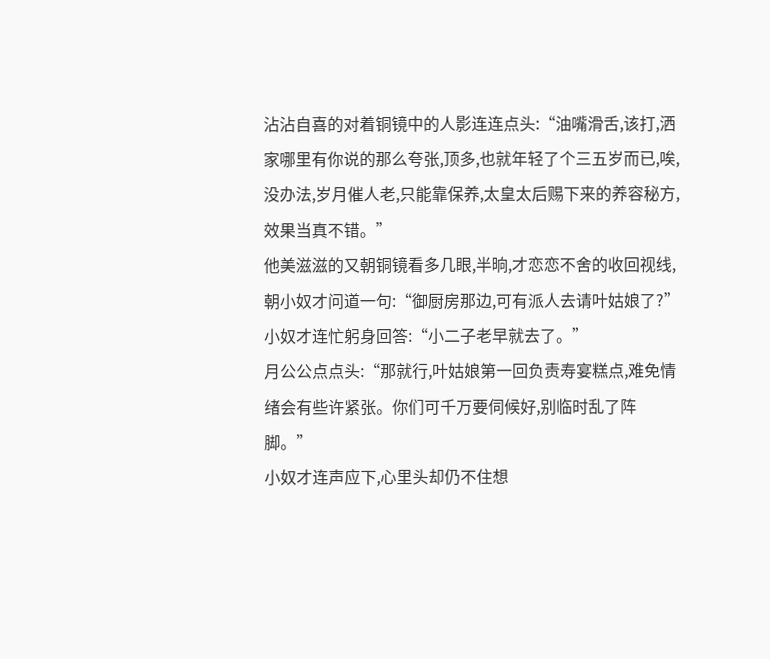沾沾自喜的对着铜镜中的人影连连点头:“油嘴滑舌,该打,洒家哪里有你说的那么夸张,顶多,也就年轻了个三五岁而已,唉,没办法,岁月催人老,只能靠保养,太皇太后赐下来的养容秘方,效果当真不错。”
他美滋滋的又朝铜镜看多几眼,半晌,才恋恋不舍的收回视线,朝小奴才问道一句:“御厨房那边,可有派人去请叶姑娘了?”
小奴才连忙躬身回答:“小二子老早就去了。”
月公公点点头:“那就行,叶姑娘第一回负责寿宴糕点,难免情绪会有些许紧张。你们可千万要伺候好,别临时乱了阵脚。”
小奴才连声应下,心里头却仍不住想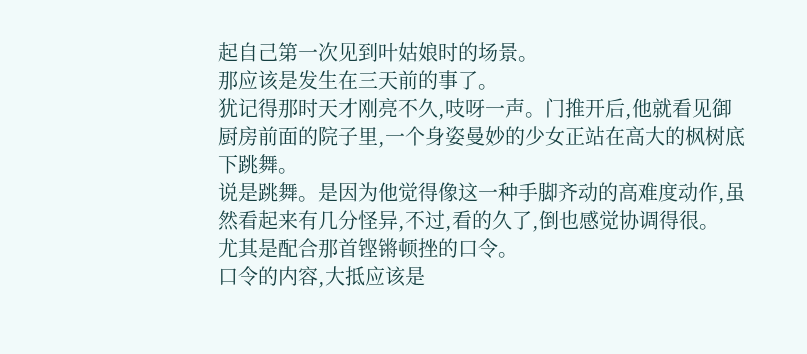起自己第一次见到叶姑娘时的场景。
那应该是发生在三天前的事了。
犹记得那时天才刚亮不久,吱呀一声。门推开后,他就看见御厨房前面的院子里,一个身姿曼妙的少女正站在高大的枫树底下跳舞。
说是跳舞。是因为他觉得像这一种手脚齐动的高难度动作,虽然看起来有几分怪异,不过,看的久了,倒也感觉协调得很。
尤其是配合那首铿锵顿挫的口令。
口令的内容,大抵应该是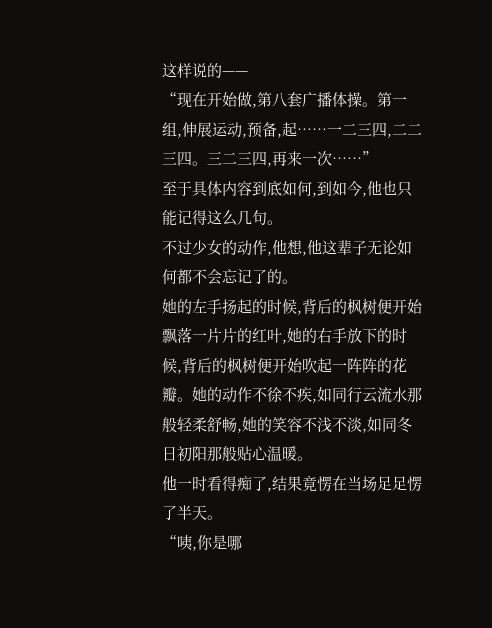这样说的——
“现在开始做,第八套广播体操。第一组,伸展运动,预备,起……一二三四,二二三四。三二三四,再来一次……”
至于具体内容到底如何,到如今,他也只能记得这么几句。
不过少女的动作,他想,他这辈子无论如何都不会忘记了的。
她的左手扬起的时候,背后的枫树便开始飘落一片片的红叶,她的右手放下的时候,背后的枫树便开始吹起一阵阵的花瓣。她的动作不徐不疾,如同行云流水那般轻柔舒畅,她的笑容不浅不淡,如同冬日初阳那般贴心温暖。
他一时看得痴了,结果竟愣在当场足足愣了半天。
“咦,你是哪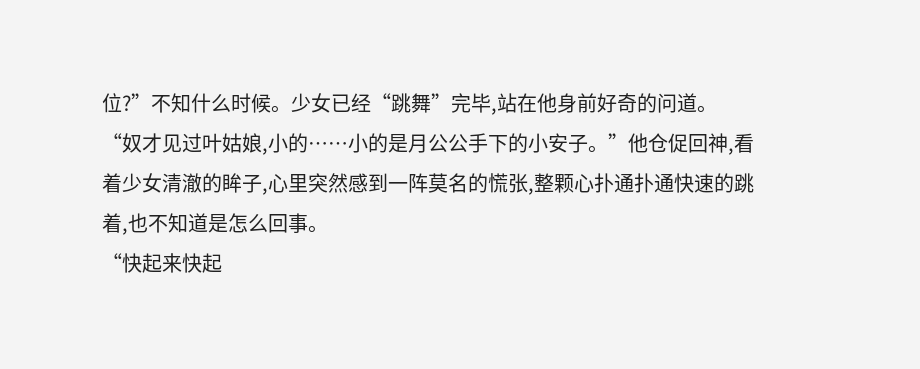位?”不知什么时候。少女已经“跳舞”完毕,站在他身前好奇的问道。
“奴才见过叶姑娘,小的……小的是月公公手下的小安子。”他仓促回神,看着少女清澈的眸子,心里突然感到一阵莫名的慌张,整颗心扑通扑通快速的跳着,也不知道是怎么回事。
“快起来快起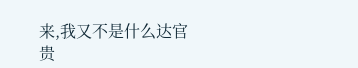来,我又不是什么达官贵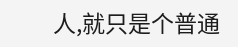人,就只是个普通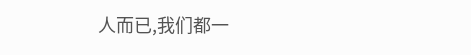人而已,我们都一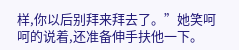样,你以后别拜来拜去了。”她笑呵呵的说着,还准备伸手扶他一下。